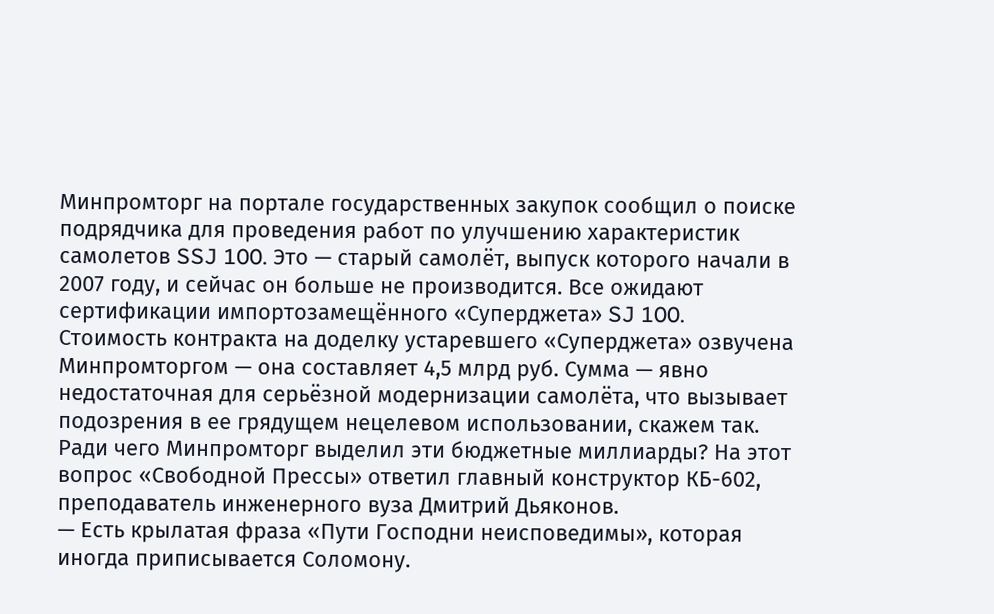Минпромторг на портале государственных закупок сообщил о поиске подрядчика для проведения работ по улучшению характеристик самолетов SSJ 100. Это — старый самолёт, выпуск которого начали в 2007 году, и сейчас он больше не производится. Все ожидают сертификации импортозамещённого «Суперджета» SJ 100.
Стоимость контракта на доделку устаревшего «Суперджета» озвучена Минпромторгом — она составляет 4,5 млрд руб. Сумма — явно недостаточная для серьёзной модернизации самолёта, что вызывает подозрения в ее грядущем нецелевом использовании, скажем так.
Ради чего Минпромторг выделил эти бюджетные миллиарды? На этот вопрос «Свободной Прессы» ответил главный конструктор КБ-602, преподаватель инженерного вуза Дмитрий Дьяконов.
— Есть крылатая фраза «Пути Господни неисповедимы», которая иногда приписывается Соломону.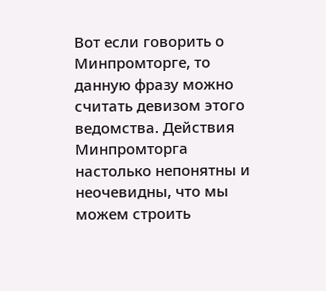Вот если говорить о Минпромторге, то данную фразу можно считать девизом этого ведомства. Действия Минпромторга настолько непонятны и неочевидны, что мы можем строить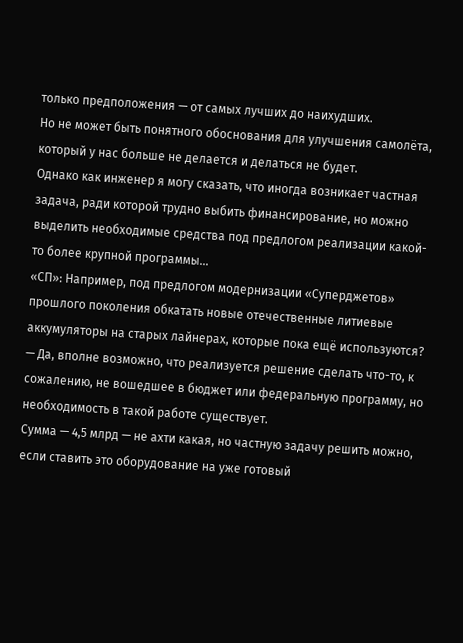только предположения — от самых лучших до наихудших.
Но не может быть понятного обоснования для улучшения самолёта, который у нас больше не делается и делаться не будет.
Однако как инженер я могу сказать, что иногда возникает частная задача, ради которой трудно выбить финансирование, но можно выделить необходимые средства под предлогом реализации какой-то более крупной программы…
«СП»: Например, под предлогом модернизации «Суперджетов» прошлого поколения обкатать новые отечественные литиевые аккумуляторы на старых лайнерах, которые пока ещё используются?
— Да, вполне возможно, что реализуется решение сделать что-то, к сожалению, не вошедшее в бюджет или федеральную программу, но необходимость в такой работе существует.
Сумма — 4,5 млрд — не ахти какая, но частную задачу решить можно, если ставить это оборудование на уже готовый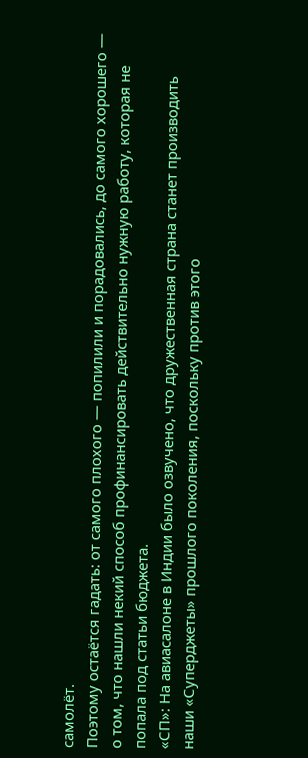самолёт.
Поэтому остаётся гадать: от самого плохого — попилили и порадовались, до самого хорошего — о том, что нашли некий способ профинансировать действительно нужную работу, которая не попала под статьи бюджета.
«СП»: На авиасалоне в Индии было озвучено, что дружественная страна станет производить наши «Суперджеты» прошлого поколения, поскольку против этого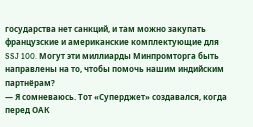государства нет санкций, и там можно закупать французские и американские комплектующие для SSJ 100. Могут эти миллиарды Минпромторга быть направлены на то, чтобы помочь нашим индийским партнёрам?
— Я сомневаюсь. Тот «Суперджет» создавался, когда перед ОАК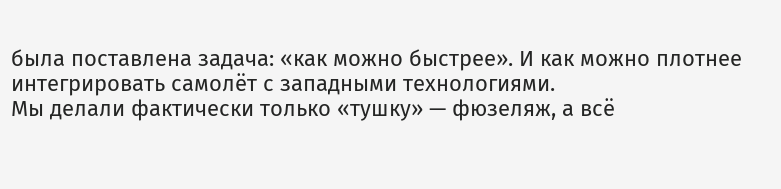была поставлена задача: «как можно быстрее». И как можно плотнее интегрировать самолёт с западными технологиями.
Мы делали фактически только «тушку» — фюзеляж, а всё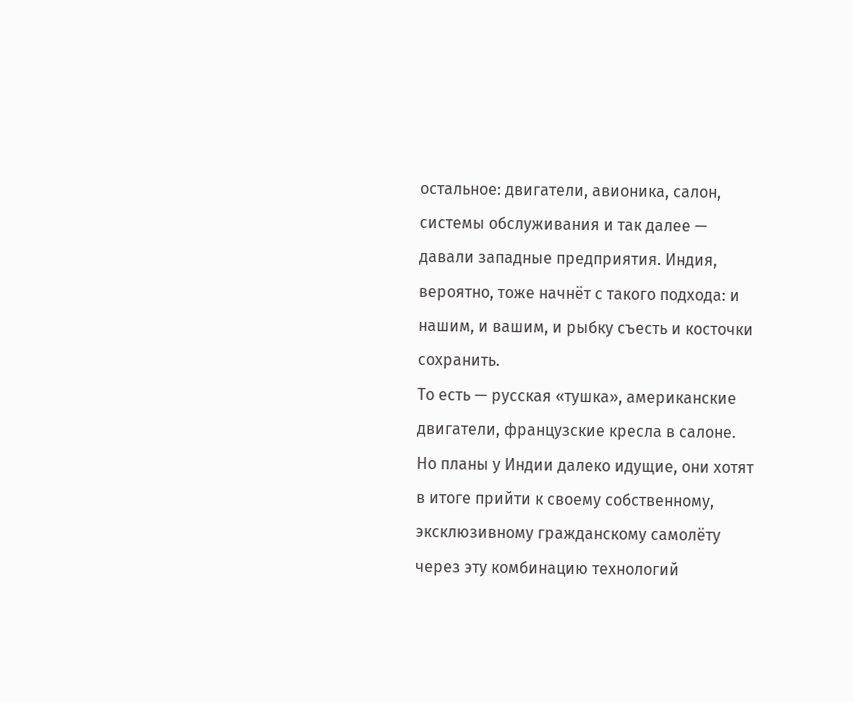остальное: двигатели, авионика, салон, системы обслуживания и так далее — давали западные предприятия. Индия, вероятно, тоже начнёт с такого подхода: и нашим, и вашим, и рыбку съесть и косточки сохранить.
То есть — русская «тушка», американские двигатели, французские кресла в салоне.
Но планы у Индии далеко идущие, они хотят в итоге прийти к своему собственному, эксклюзивному гражданскому самолёту через эту комбинацию технологий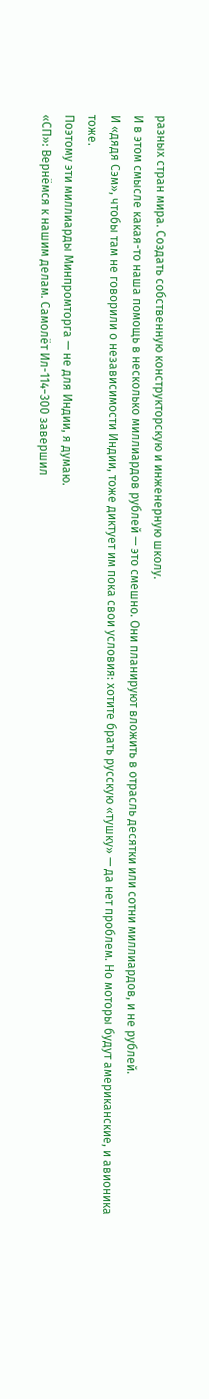разных стран мира. Создать собственную конструкторскую и инженерную школу.
И в этом смысле какая-то наша помощь в несколько миллиардов рублей — это смешно. Они планируют вложить в отрасль десятки или сотни миллиардов, и не рублей.
И «дядя Сэм», чтобы там не говорили о независимости Индии, тоже диктует им пока свои условия: хотите брать русскую «тушку» — да нет проблем. Но моторы будут американские, и авионика тоже.
Поэтому эти миллиарды Минпромторга — не для Индии, я думаю.
«СП»: Вернёмся к нашим делам. Самолёт Ил-114−300 завершил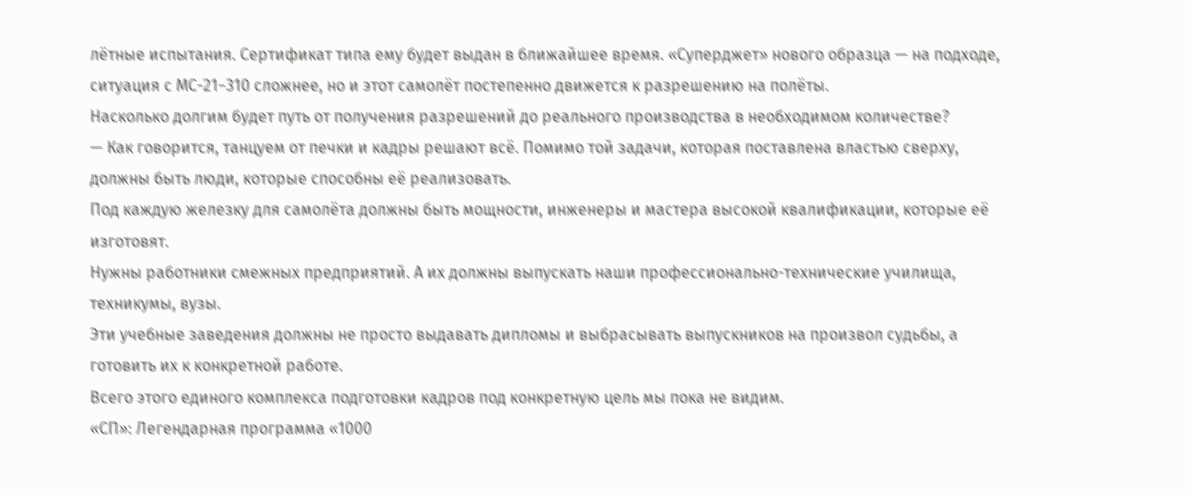лётные испытания. Сертификат типа ему будет выдан в ближайшее время. «Суперджет» нового образца — на подходе, ситуация с МС-21−310 сложнее, но и этот самолёт постепенно движется к разрешению на полёты.
Насколько долгим будет путь от получения разрешений до реального производства в необходимом количестве?
— Как говорится, танцуем от печки и кадры решают всё. Помимо той задачи, которая поставлена властью сверху, должны быть люди, которые способны её реализовать.
Под каждую железку для самолёта должны быть мощности, инженеры и мастера высокой квалификации, которые её изготовят.
Нужны работники смежных предприятий. А их должны выпускать наши профессионально-технические училища, техникумы, вузы.
Эти учебные заведения должны не просто выдавать дипломы и выбрасывать выпускников на произвол судьбы, а готовить их к конкретной работе.
Всего этого единого комплекса подготовки кадров под конкретную цель мы пока не видим.
«СП»: Легендарная программа «1000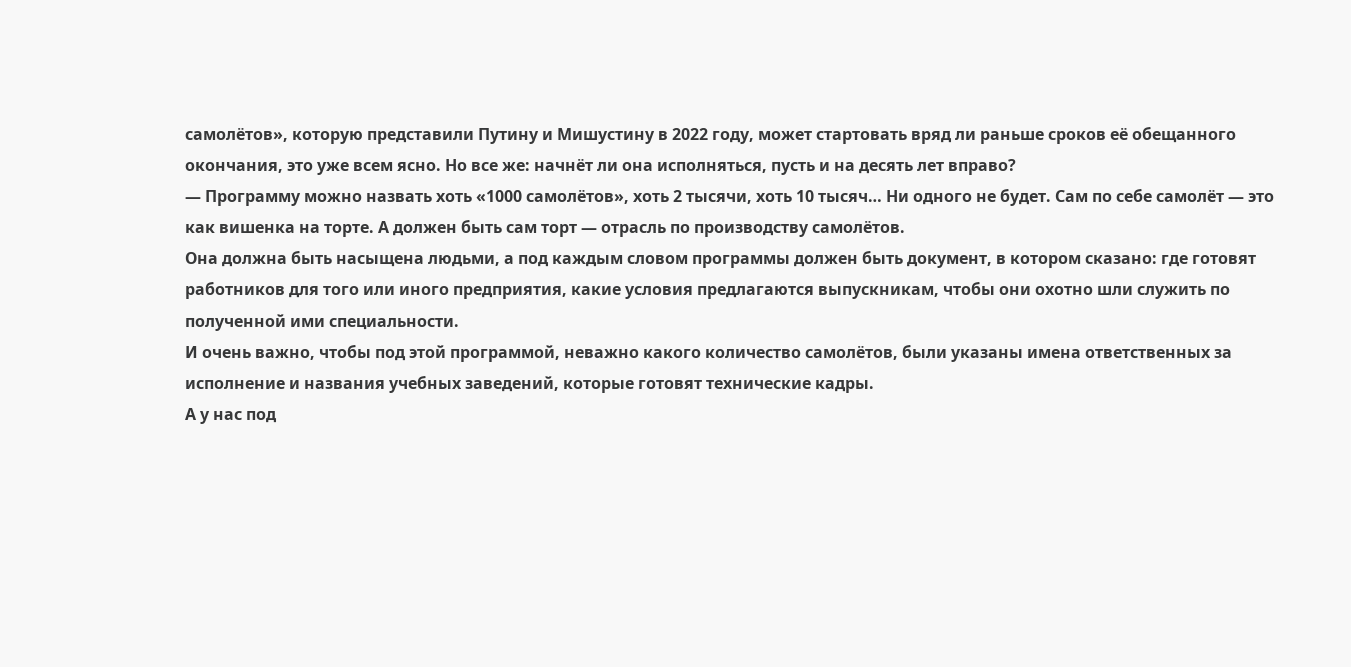самолётов», которую представили Путину и Мишустину в 2022 году, может стартовать вряд ли раньше сроков её обещанного окончания, это уже всем ясно. Но все же: начнёт ли она исполняться, пусть и на десять лет вправо?
— Программу можно назвать хоть «1000 самолётов», хоть 2 тысячи, хоть 10 тысяч… Ни одного не будет. Сам по себе самолёт — это как вишенка на торте. А должен быть сам торт — отрасль по производству самолётов.
Она должна быть насыщена людьми, а под каждым словом программы должен быть документ, в котором сказано: где готовят работников для того или иного предприятия, какие условия предлагаются выпускникам, чтобы они охотно шли служить по полученной ими специальности.
И очень важно, чтобы под этой программой, неважно какого количество самолётов, были указаны имена ответственных за исполнение и названия учебных заведений, которые готовят технические кадры.
А у нас под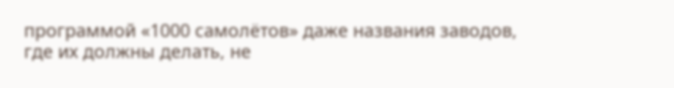программой «1000 самолётов» даже названия заводов, где их должны делать, не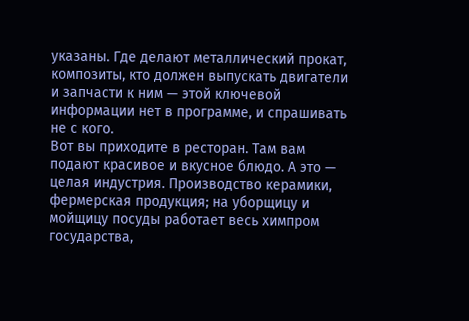указаны. Где делают металлический прокат, композиты, кто должен выпускать двигатели и запчасти к ним — этой ключевой информации нет в программе, и спрашивать не с кого.
Вот вы приходите в ресторан. Там вам подают красивое и вкусное блюдо. А это — целая индустрия. Производство керамики, фермерская продукция; на уборщицу и мойщицу посуды работает весь химпром государства,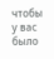чтобы у вас было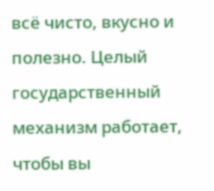всё чисто, вкусно и полезно. Целый государственный механизм работает, чтобы вы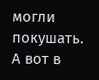могли покушать.
А вот в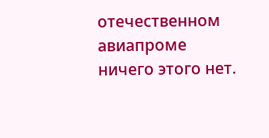отечественном авиапроме ничего этого нет.